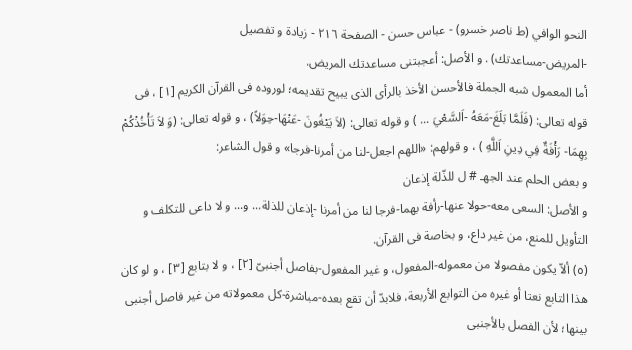النحو الوافي (ط ناصر خسرو) - عباس حسن - الصفحة ٢١٦ - زيادة و تفصيل
-المريض-مساعدتك) . و الأصل: أعجبتنى مساعدتك المريض.
أما المعمول شبه الجملة فالأحسن الأخذ بالرأى الذى يبيح تقديمه؛ لوروده فى القرآن الكريم [١] ، فى قوله تعالى: (فَلَمَّا بَلَغَ-مَعَهُ -اَلسَّعْيَ ... ) و قوله تعالى: (لاَ يَبْغُونَ -عَنْهَا-حِوَلاً) ، و قوله تعالى: (وَ لاَ تَأْخُذْكُمْ بِهِمَا- رَأْفَةٌ فِي دِينِ اَللَّهِ ) ، و قولهم: «اللهم اجعل-لنا من أمرنا-فرجا» و قول الشاعر:
و بعض الحلم عند الجهـ # ل للذّلة إذعان
و الأصل: السعى معه-حولا عنها-رأفة بهما-فرجا لنا من أمرنا -إذعان للذلة... و... و لا داعى للتكلف و التأويل للمنع، من غير داع، و بخاصة فى القرآن.
(٥) ألاّ يكون مفصولا من معموله-المفعول، و غير المفعول-بفاصل أجنبىّ [٢] ، و لا بتابع [٣] ، و لو كان هذا التابع نعتا أو غيره من التوابع الأربعة، فلابدّ أن تقع بعده-مباشرة-كل معمولاته من غير فاصل أجنبى بينها؛ لأن الفصل بالأجنبى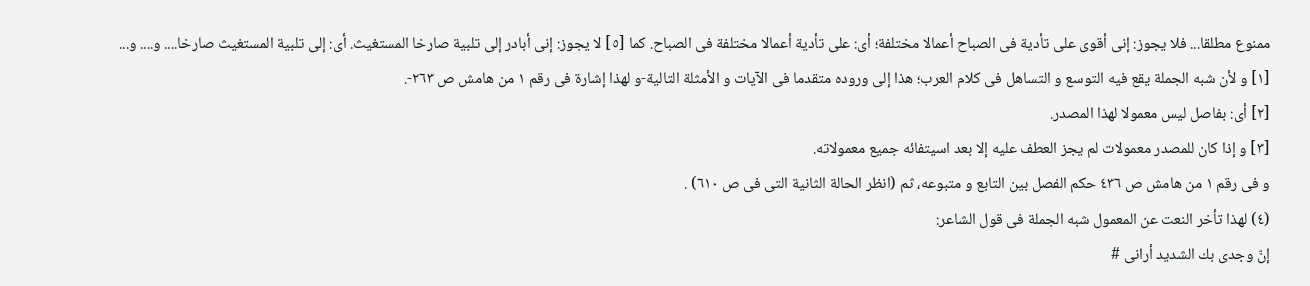ممنوع مطلقا... فلا يجوز: إنى أقوى على تأدية فى الصباح أعمالا مختلفة؛ أى: على تأدية أعمالا مختلفة فى الصباح. كما [٥] لا يجوز: إنى أبادر إلى تلبية صارخا المستغيث. أى: إلى تلبية المستغيث صارخا.... و.... و...
[١] و لأن شبه الجملة يقع فيه التوسع و التساهل فى كلام العرب؛ هذا إلى وروده متقدما فى الآيات و الأمثلة التالية-و لهذا إشارة فى رقم ١ من هامش ص ٢٦٣-.
[٢] أى: بفاصل ليس معمولا لهذا المصدر.
[٣] و إذا كان للمصدر معمولات لم يجز العطف عليه إلا بعد اسيتفائه جميع معمولاته.
و فى رقم ١ من هامش ص ٤٣٦ حكم الفصل بين التابع و متبوعه، ثم (انظر الحالة الثانية التى فى ص ٦١٠) .
(٤) لهذا تأخر النعت عن المعمول شبه الجملة فى قول الشاعر:
إنّ وجدى بك الشديد أرانى #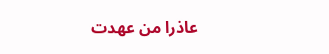عاذرا من عهدت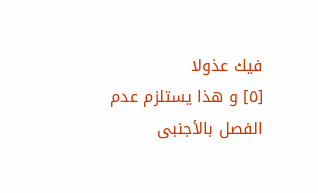فيك عذولا
[٥] و هذا يستلزم عدم الفصل بالأجنبى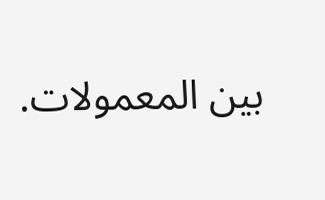بين المعمولات.